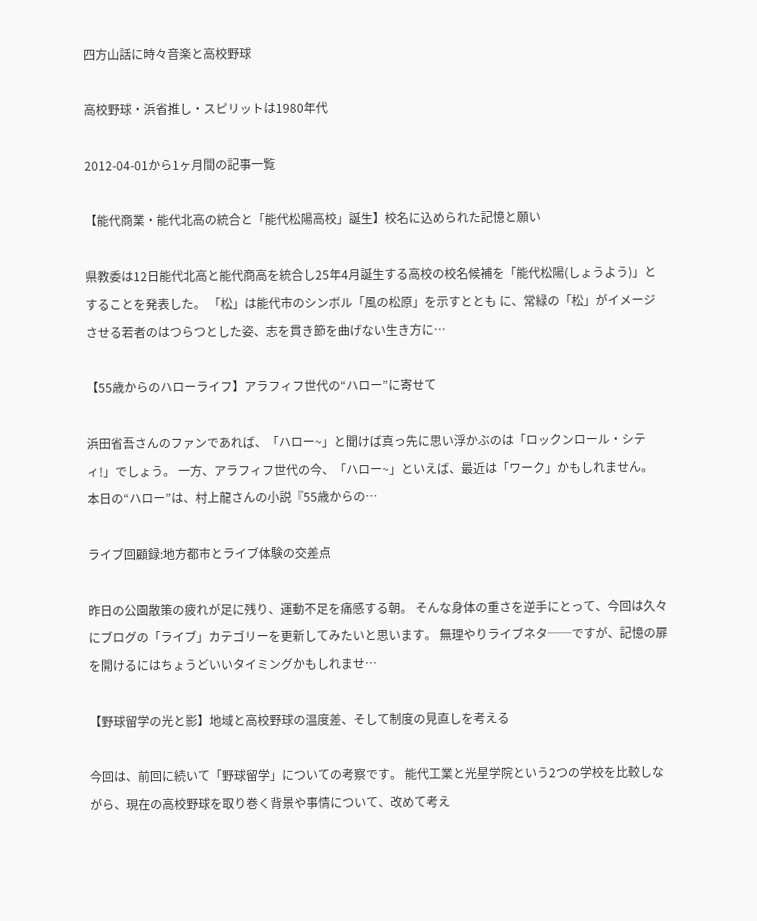四方山話に時々音楽と高校野球

高校野球・浜省推し・スピリットは1980年代

2012-04-01から1ヶ月間の記事一覧

【能代商業・能代北高の統合と「能代松陽高校」誕生】校名に込められた記憶と願い

県教委は12日能代北高と能代商高を統合し25年4月誕生する高校の校名候補を「能代松陽(しょうよう)」とすることを発表した。 「松」は能代市のシンボル「風の松原」を示すととも に、常緑の「松」がイメージさせる若者のはつらつとした姿、志を貫き節を曲げない生き方に…

【55歳からのハローライフ】アラフィフ世代の“ハロー”に寄せて

浜田省吾さんのファンであれば、「ハロー~」と聞けば真っ先に思い浮かぶのは「ロックンロール・シティ!」でしょう。 一方、アラフィフ世代の今、「ハロー~」といえば、最近は「ワーク」かもしれません。 本日の“ハロー”は、村上龍さんの小説『55歳からの…

ライブ回顧録:地方都市とライブ体験の交差点

昨日の公園散策の疲れが足に残り、運動不足を痛感する朝。 そんな身体の重さを逆手にとって、今回は久々にブログの「ライブ」カテゴリーを更新してみたいと思います。 無理やりライブネタ──ですが、記憶の扉を開けるにはちょうどいいタイミングかもしれませ…

【野球留学の光と影】地域と高校野球の温度差、そして制度の見直しを考える

今回は、前回に続いて「野球留学」についての考察です。 能代工業と光星学院という2つの学校を比較しながら、現在の高校野球を取り巻く背景や事情について、改めて考え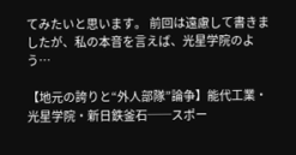てみたいと思います。 前回は遠慮して書きましたが、私の本音を言えば、光星学院のよう…

【地元の誇りと“外人部隊”論争】能代工業・光星学院・新日鉄釜石──スポー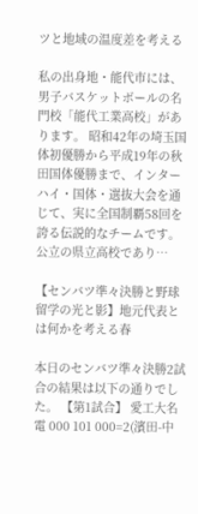ツと地域の温度差を考える

私の出身地・能代市には、男子バスケットボールの名門校「能代工業高校」があります。 昭和42年の埼玉国体初優勝から平成19年の秋田国体優勝まで、インターハイ・国体・選抜大会を通じて、実に全国制覇58回を誇る伝説的なチームです。 公立の県立高校であり…

【センバツ準々決勝と野球留学の光と影】地元代表とは何かを考える春

本日のセンバツ準々決勝2試合の結果は以下の通りでした。 【第1試合】 愛工大名電 000 101 000=2(濱田-中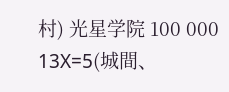村) 光星学院 100 000 13X=5(城間、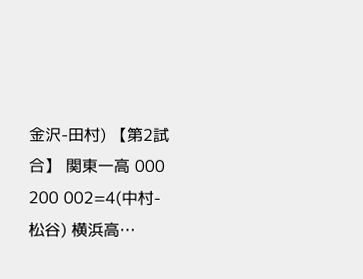金沢-田村) 【第2試合】 関東一高 000 200 002=4(中村-松谷) 横浜高…